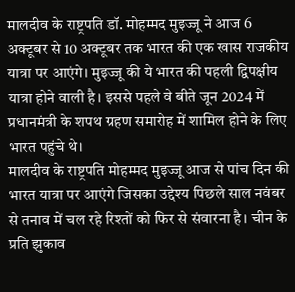मालदीव के राष्ट्रपति डॉ. मोहम्मद मुइज्जू ने आज 6 अक्टूबर से 10 अक्टूबर तक भारत की एक खास राजकीय यात्रा पर आएंगे। मुइज्जू की ये भारत की पहली द्विपक्षीय यात्रा होने वाली है। इससे पहले वे बीते जून 2024 में प्रधानमंत्री के शपथ ग्रहण समारोह में शामिल होने के लिए भारत पहुंचे थे।
मालदीव के राष्ट्रपति मोहम्मद मुइज्जू आज से पांच दिन की भारत यात्रा पर आएंगे जिसका उद्देश्य पिछले साल नवंबर से तनाव में चल रहे रिश्तों को फिर से संवारना है। चीन के प्रति झुकाव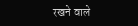रखने वाले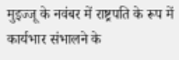मुइज्जू के नवंबर में राष्ट्रपति के रूप में कार्यभार संभालने के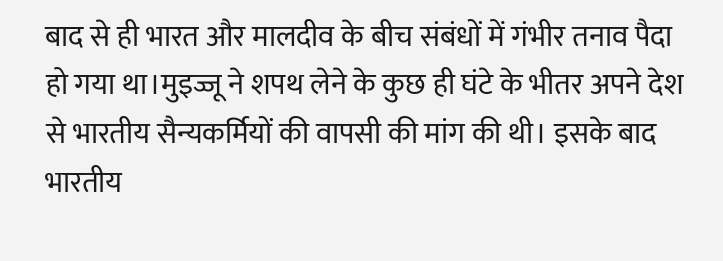बाद से ही भारत और मालदीव के बीच संबंधों में गंभीर तनाव पैदा हो गया था।मुइज्जू ने शपथ लेने के कुछ ही घंटे के भीतर अपने देश से भारतीय सैन्यकर्मियों की वापसी की मांग की थी। इसके बाद भारतीय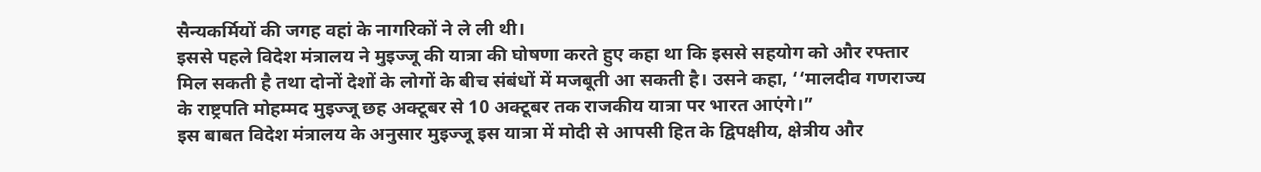सैन्यकर्मियों की जगह वहां के नागरिकों ने ले ली थी।
इससे पहले विदेश मंत्रालय ने मुइज्जू की यात्रा की घोषणा करते हुए कहा था कि इससे सहयोग को और रफ्तार मिल सकती है तथा दोनों देशों के लोगों के बीच संबंधों में मजबूती आ सकती है। उसने कहा, ‘‘मालदीव गणराज्य के राष्ट्रपति मोहम्मद मुइज्जू छह अक्टूबर से 10 अक्टूबर तक राजकीय यात्रा पर भारत आएंगे।”
इस बाबत विदेश मंत्रालय के अनुसार मुइज्जू इस यात्रा में मोदी से आपसी हित के द्विपक्षीय, क्षेत्रीय और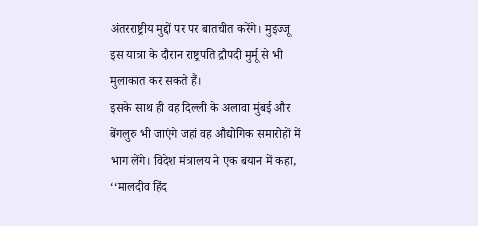अंतरराष्ट्रीय मुद्दों पर पर बातचीत करेंगे। मुइज्जू इस यात्रा के दौरान राष्ट्रपति द्रौपदी मुर्मू से भी मुलाकात कर सकते हैं।
इसके साथ ही वह दिल्ली के अलावा मुंबई और बेंगलुरु भी जाएंगे जहां वह औद्योगिक समारोहों में भाग लेंगे। विदेश मंत्रालय ने एक बयान में कहा, ‘‘मालदीव हिंद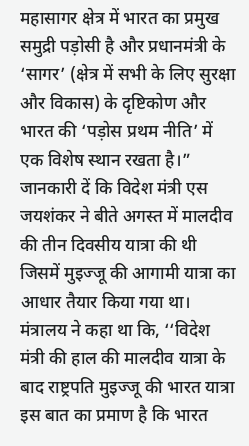महासागर क्षेत्र में भारत का प्रमुख समुद्री पड़ोसी है और प्रधानमंत्री के ‘सागर’ (क्षेत्र में सभी के लिए सुरक्षा और विकास) के दृष्टिकोण और भारत की ‘पड़ोस प्रथम नीति’ में एक विशेष स्थान रखता है।”
जानकारी दें कि विदेश मंत्री एस जयशंकर ने बीते अगस्त में मालदीव की तीन दिवसीय यात्रा की थी जिसमें मुइज्जू की आगामी यात्रा का आधार तैयार किया गया था। मंत्रालय ने कहा था कि, ‘‘विदेश मंत्री की हाल की मालदीव यात्रा के बाद राष्ट्रपति मुइज्जू की भारत यात्रा इस बात का प्रमाण है कि भारत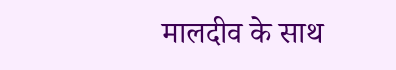मालदीव के साथ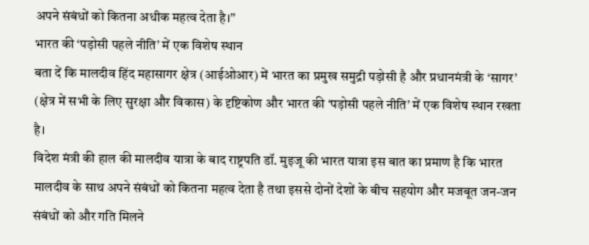अपने संबंधों को कितना अधीक महत्व देता है।”
भारत की ‘पड़ोसी पहले नीति’ में एक विशेष स्थान
बता दें कि मालदीव हिंद महासागर क्षेत्र (आईओआर) में भारत का प्रमुख समुद्री पड़ोसी है और प्रधानमंत्री के ‘सागर’ (क्षेत्र में सभी के लिए सुरक्षा और विकास) के दृष्टिकोण और भारत की ‘पड़ोसी पहले नीति’ में एक विशेष स्थान रखता है।
विदेश मंत्री की हाल की मालदीव यात्रा के बाद राष्ट्रपति डॉ. मुइजू की भारत यात्रा इस बात का प्रमाण है कि भारत मालदीव के साथ अपने संबंधों को कितना महत्व देता है तथा इससे दोनों देशों के बीच सहयोग और मजबूत जन-जन संबंधों को और गति मिलने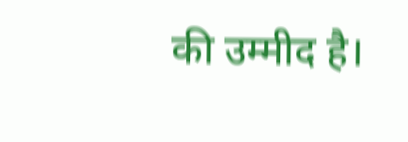की उम्मीद है।